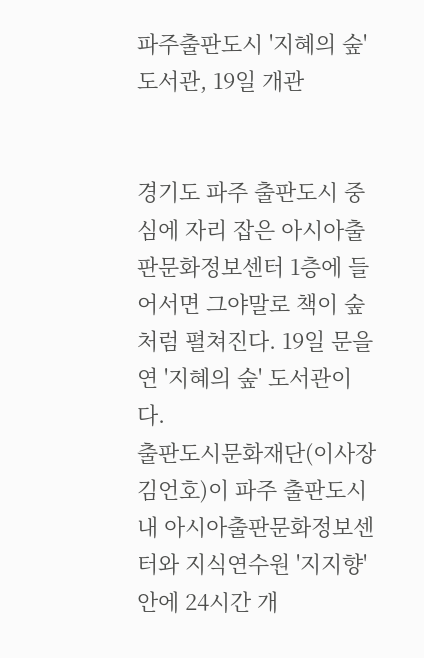파주출판도시 '지혜의 숲' 도서관, 19일 개관


경기도 파주 출판도시 중심에 자리 잡은 아시아출판문화정보센터 1층에 들어서면 그야말로 책이 숲처럼 펼쳐진다. 19일 문을 연 '지혜의 숲' 도서관이다.
출판도시문화재단(이사장 김언호)이 파주 출판도시 내 아시아출판문화정보센터와 지식연수원 '지지향' 안에 24시간 개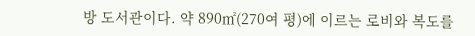방 도서관이다. 약 890㎡(270여 평)에 이르는 로비와 복도를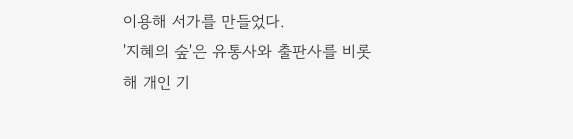이용해 서가를 만들었다.
'지혜의 숲'은 유통사와 출판사를 비롯해 개인 기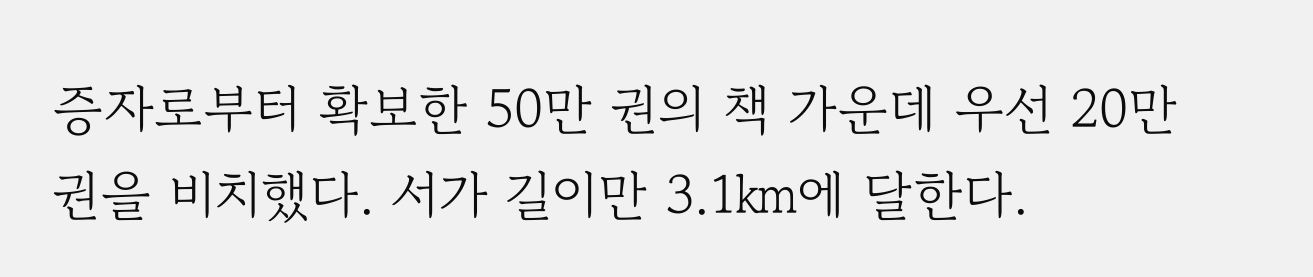증자로부터 확보한 50만 권의 책 가운데 우선 20만 권을 비치했다. 서가 길이만 3.1㎞에 달한다.